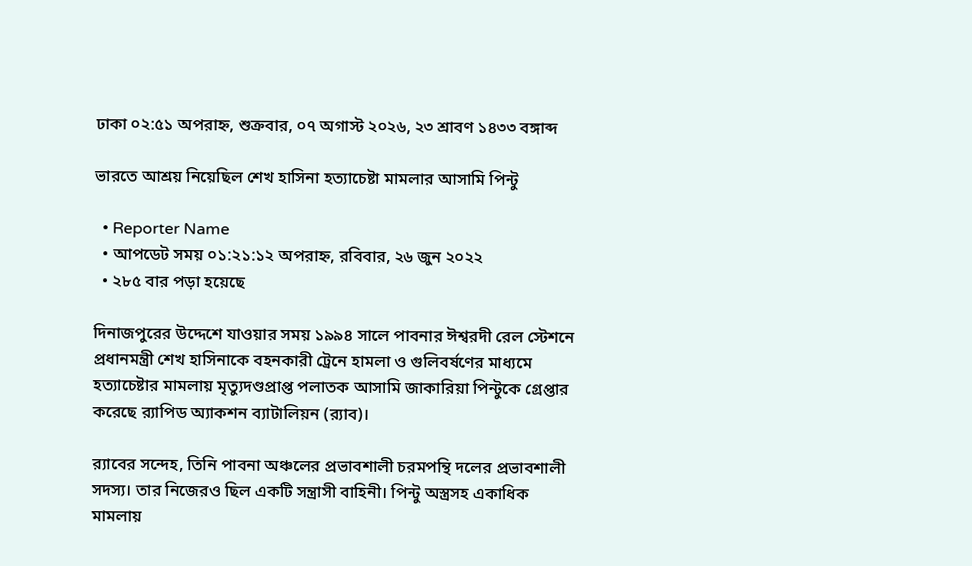ঢাকা ০২:৫১ অপরাহ্ন, শুক্রবার, ০৭ অগাস্ট ২০২৬, ২৩ শ্রাবণ ১৪৩৩ বঙ্গাব্দ

ভারতে আশ্রয় নিয়েছিল শেখ হাসিনা হত্যাচেষ্টা মামলার আসামি পিন্টু

  • Reporter Name
  • আপডেট সময় ০১:২১:১২ অপরাহ্ন, রবিবার, ২৬ জুন ২০২২
  • ২৮৫ বার পড়া হয়েছে

দিনাজপুরের উদ্দেশে যাওয়ার সময় ১৯৯৪ সালে পাবনার ঈশ্বরদী রেল স্টেশনে প্রধানমন্ত্রী শেখ হাসিনাকে বহনকারী ট্রেনে হামলা ও গুলিবর্ষণের মাধ্যমে হত্যাচেষ্টার মামলায় মৃত্যুদণ্ডপ্রাপ্ত পলাতক আসামি জাকারিয়া পিন্টুকে গ্রেপ্তার করেছে র‌্যাপিড অ্যাকশন ব্যাটালিয়ন (র‌্যাব)।

র‌্যাবের সন্দেহ, তিনি পাবনা অঞ্চলের প্রভাবশালী চরমপন্থি দলের প্রভাবশালী সদস্য। তার নিজেরও ছিল একটি সন্ত্রাসী বাহিনী। পিন্টু অস্ত্রসহ একাধিক মামলায়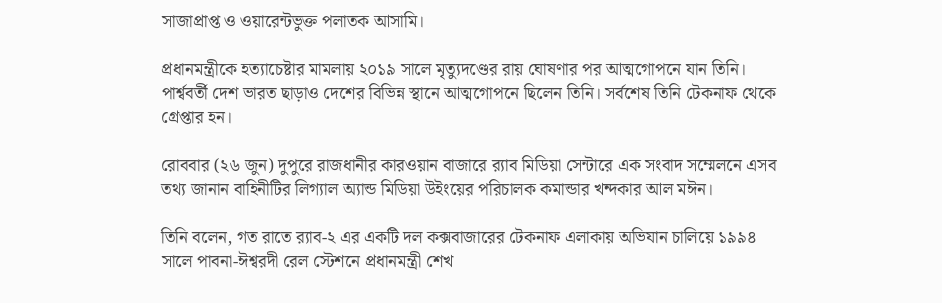সাজাপ্রাপ্ত ও ওয়ারেন্টভুক্ত পলাতক আসামি।

প্রধানমন্ত্রীকে হত্যাচেষ্টার মামলায় ২০১৯ সালে মৃত্যুদণ্ডের রায় ঘোষণার পর আত্মগোপনে যান তিনি। পার্শ্ববর্তী দেশ ভারত ছাড়াও দেশের বিভিন্ন স্থানে আত্মগোপনে ছিলেন তিনি। সর্বশেষ তিনি টেকনাফ থেকে গ্রেপ্তার হন।

রোববার (২৬ জুন) দুপুরে রাজধানীর কারওয়ান বাজারে র‌্যাব মিডিয়া সেন্টারে এক সংবাদ সম্মেলনে এসব তথ্য জানান বাহিনীটির লিগ্যাল অ্যান্ড মিডিয়া উইংয়ের পরিচালক কমান্ডার খন্দকার আল মঈন।

তিনি বলেন, গত রাতে র‌্যাব-২ এর একটি দল কক্সবাজারের টেকনাফ এলাকায় অভিযান চালিয়ে ১৯৯৪ সালে পাবনা-ঈশ্বরদী রেল স্টেশনে প্রধানমন্ত্রী শেখ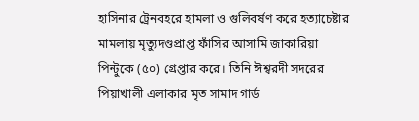হাসিনার ট্রেনবহরে হামলা ও গুলিবর্ষণ করে হত্যাচেষ্টার মামলায় মৃত্যুদণ্ডপ্রাপ্ত ফাঁসির আসামি জাকারিয়া পিন্টুকে (৫০) গ্রেপ্তার করে। তিনি ঈশ্বরদী সদরের পিয়াখালী এলাকার মৃত সামাদ গার্ড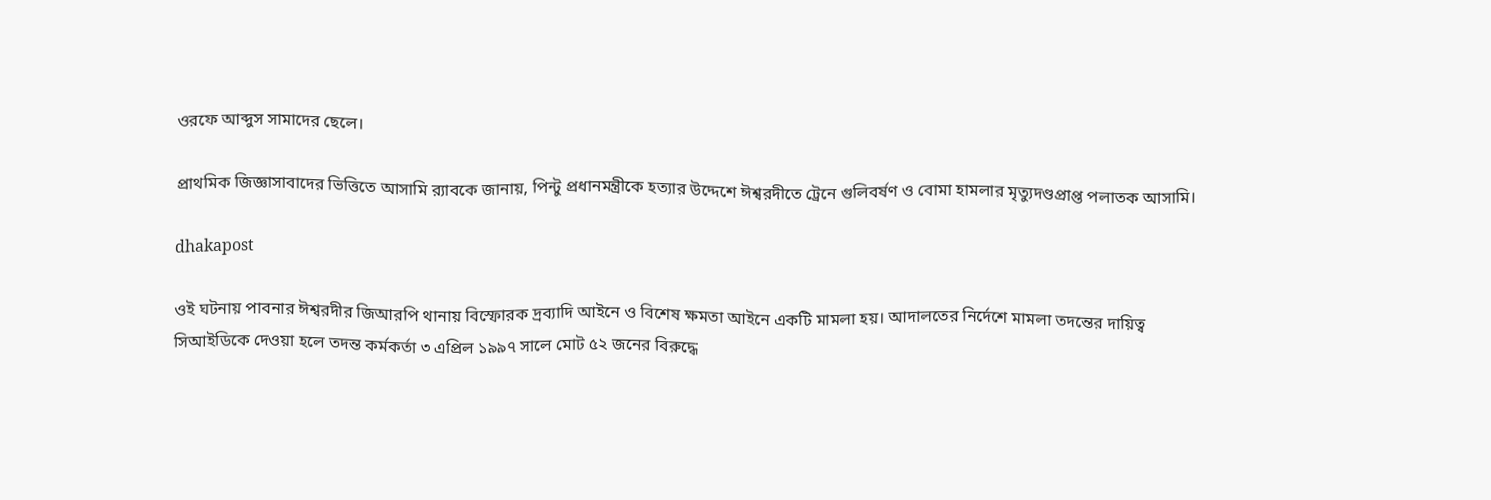ওরফে আব্দুস সামাদের ছেলে।

প্রাথমিক জিজ্ঞাসাবাদের ভিত্তিতে আসামি র‌্যাবকে জানায়, পিন্টু প্রধানমন্ত্রীকে হত্যার উদ্দেশে ঈশ্বরদীতে ট্রেনে গুলিবর্ষণ ও বোমা হামলার মৃত্যুদণ্ডপ্রাপ্ত পলাতক আসামি।

dhakapost

ওই ঘটনায় পাবনার ঈশ্বরদীর জিআরপি থানায় বিস্ফোরক দ্রব্যাদি আইনে ও বিশেষ ক্ষমতা আইনে একটি মামলা হয়। আদালতের নির্দেশে মামলা তদন্তের দায়িত্ব সিআইডিকে দেওয়া হলে তদন্ত কর্মকর্তা ৩ এপ্রিল ১৯৯৭ সালে মোট ৫২ জনের বিরুদ্ধে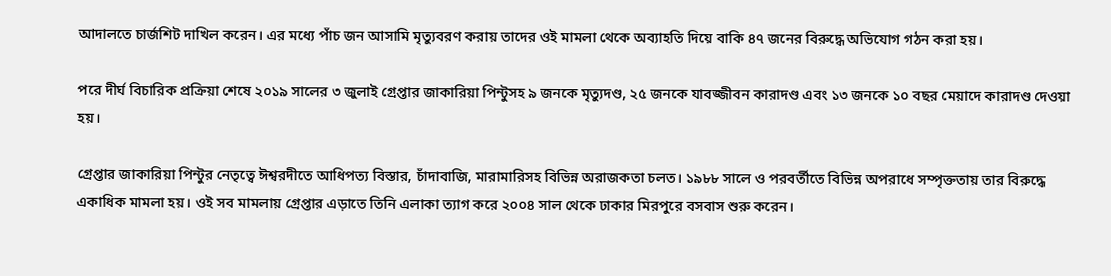আদালতে চার্জশিট দাখিল করেন। এর মধ্যে পাঁচ জন আসামি মৃত্যুবরণ করায় তাদের ওই মামলা থেকে অব্যাহতি দিয়ে বাকি ৪৭ জনের বিরুদ্ধে অভিযোগ গঠন করা হয়।

পরে দীর্ঘ বিচারিক প্রক্রিয়া শেষে ২০১৯ সালের ৩ জুলাই গ্রেপ্তার জাকারিয়া পিন্টুসহ ৯ জনকে মৃত্যুদণ্ড, ২৫ জনকে যাবজ্জীবন কারাদণ্ড এবং ১৩ জনকে ১০ বছর মেয়াদে কারাদণ্ড দেওয়া হয়।

গ্রেপ্তার জাকারিয়া পিন্টুর নেতৃত্বে ঈশ্বরদীতে আধিপত্য বিস্তার, চাঁদাবাজি, মারামারিসহ বিভিন্ন অরাজকতা চলত। ১৯৮৮ সালে ও পরবর্তীতে বিভিন্ন অপরাধে সম্পৃক্ততায় তার বিরুদ্ধে একাধিক মামলা হয়। ওই সব মামলায় গ্রেপ্তার এড়াতে তিনি এলাকা ত্যাগ করে ২০০৪ সাল থেকে ঢাকার মিরপুরে বসবাস শুরু করেন।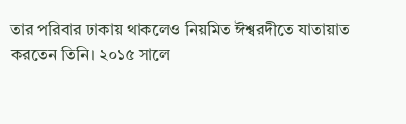তার পরিবার ঢাকায় থাকলেও নিয়মিত ঈশ্বরদীতে যাতায়াত করতেন তিনি। ২০১৫ সালে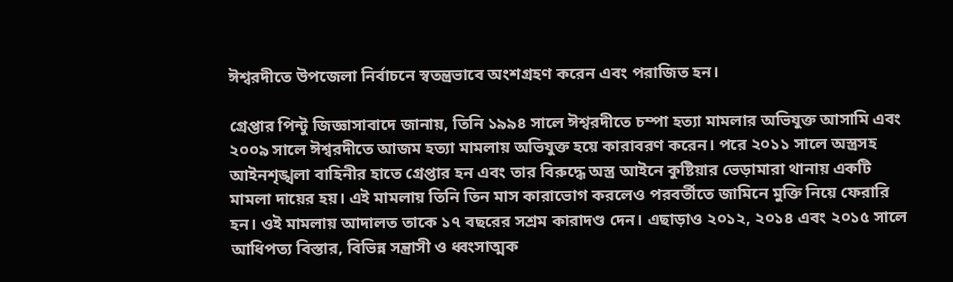ঈশ্বরদীতে উপজেলা নির্বাচনে স্বতন্ত্রভাবে অংশগ্রহণ করেন এবং পরাজিত হন।

গ্রেপ্তার পিন্টু জিজ্ঞাসাবাদে জানায়, তিনি ১৯৯৪ সালে ঈশ্বরদীতে চম্পা হত্যা মামলার অভিযুক্ত আসামি এবং ২০০৯ সালে ঈশ্বরদীতে আজম হত্যা মামলায় অভিযুক্ত হয়ে কারাবরণ করেন। পরে ২০১১ সালে অস্ত্রসহ আইনশৃঙ্খলা বাহিনীর হাতে গ্রেপ্তার হন এবং তার বিরুদ্ধে অস্ত্র আইনে কুষ্টিয়ার ভেড়ামারা থানায় একটি মামলা দায়ের হয়। এই মামলায় তিনি তিন মাস কারাভোগ করলেও পরবর্তীতে জামিনে মুক্তি নিয়ে ফেরারি হন। ওই মামলায় আদালত তাকে ১৭ বছরের সশ্রম কারাদণ্ড দেন। এছাড়াও ২০১২, ২০১৪ এবং ২০১৫ সালে আধিপত্য বিস্তার, বিভিন্ন সন্ত্রাসী ও ধ্বংসাত্মক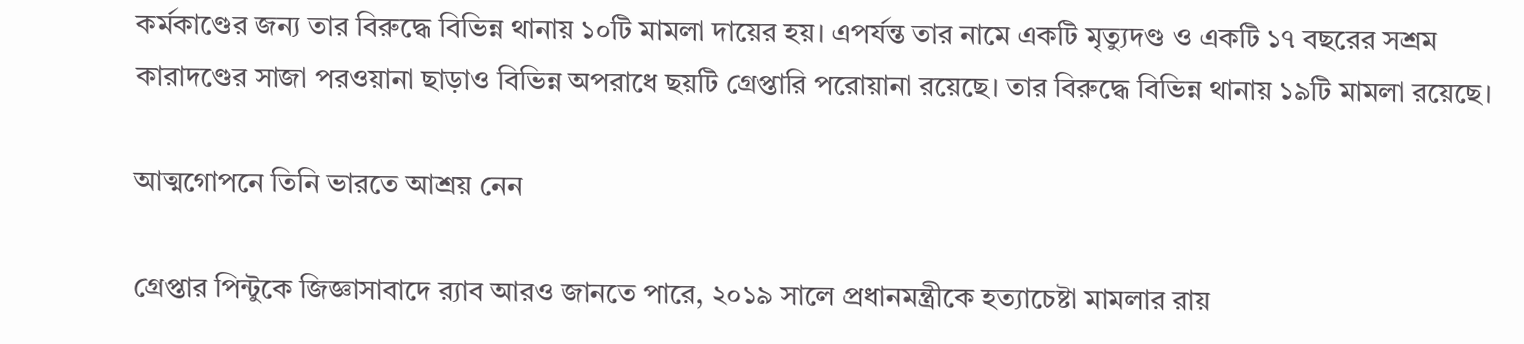কর্মকাণ্ডের জন্য তার বিরুদ্ধে বিভিন্ন থানায় ১০টি মামলা দায়ের হয়। এপর্যন্ত তার নামে একটি মৃত্যুদণ্ড ও একটি ১৭ বছরের সশ্রম কারাদণ্ডের সাজা পরওয়ানা ছাড়াও বিভিন্ন অপরাধে ছয়টি গ্রেপ্তারি পরোয়ানা রয়েছে। তার বিরুদ্ধে বিভিন্ন থানায় ১৯টি মামলা রয়েছে।

আত্মগোপনে তিনি ভারতে আশ্রয় নেন

গ্রেপ্তার পিন্টুকে জিজ্ঞাসাবাদে র‌্যাব আরও জানতে পারে, ২০১৯ সালে প্রধানমন্ত্রীকে হত্যাচেষ্টা মামলার রায়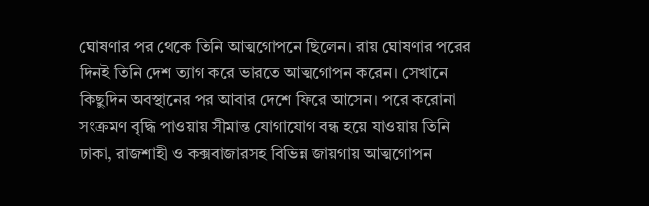ঘোষণার পর থেকে তিনি আত্মগোপনে ছিলেন। রায় ঘোষণার পরের দিনই তিনি দেশ ত্যাগ করে ভারতে আত্মগোপন করেন। সেখানে কিছুদিন অবস্থানের পর আবার দেশে ফিরে আসেন। পরে করোনা সংক্রমণ বৃদ্ধি পাওয়ায় সীমান্ত যোগাযোগ বন্ধ হয়ে যাওয়ায় তিনি ঢাকা, রাজশাহী ও কক্সবাজারসহ বিভিন্ন জায়গায় আত্মগোপন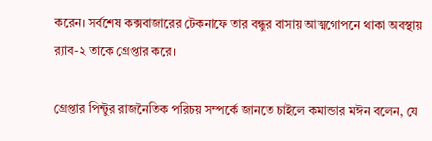করেন। সর্বশেষ কক্সবাজারের টেকনাফে তার বন্ধুর বাসায় আত্মগোপনে থাকা অবস্থায় র‌্যাব-২ তাকে গ্রেপ্তার করে।

গ্রেপ্তার পিন্টুর রাজনৈতিক পরিচয় সম্পর্কে জানতে চাইলে কমান্ডার মঈন বলেন, যে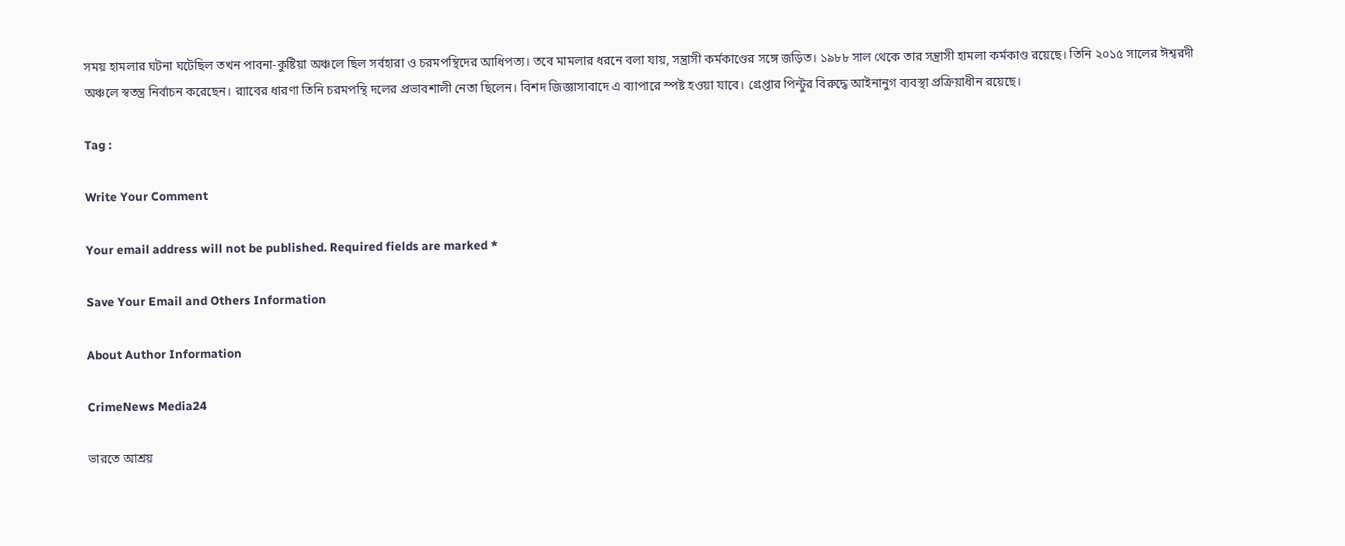সময় হামলার ঘটনা ঘটেছিল তখন পাবনা-কুষ্টিয়া অঞ্চলে ছিল সর্বহারা ও চরমপন্থিদের আধিপত্য। তবে মামলার ধরনে বলা যায়, সন্ত্রাসী কর্মকাণ্ডের সঙ্গে জড়িত। ১৯৮৮ সাল থেকে তার সন্ত্রাসী হামলা কর্মকাণ্ড রয়েছে। তিনি ২০১৫ সালের ঈশ্বরদী অঞ্চলে স্বতন্ত্র নির্বাচন করেছেন। র‌্যাবের ধারণা তিনি চরমপন্থি দলের প্রভাবশালী নেতা ছিলেন। বিশদ জিজ্ঞাসাবাদে এ ব্যাপারে স্পষ্ট হওয়া যাবে। গ্রেপ্তার পিন্টুর বিরুদ্ধে আইনানুগ ব্যবস্থা প্রক্রিয়াধীন রয়েছে।

Tag :

Write Your Comment

Your email address will not be published. Required fields are marked *

Save Your Email and Others Information

About Author Information

CrimeNews Media24

ভারতে আশ্রয়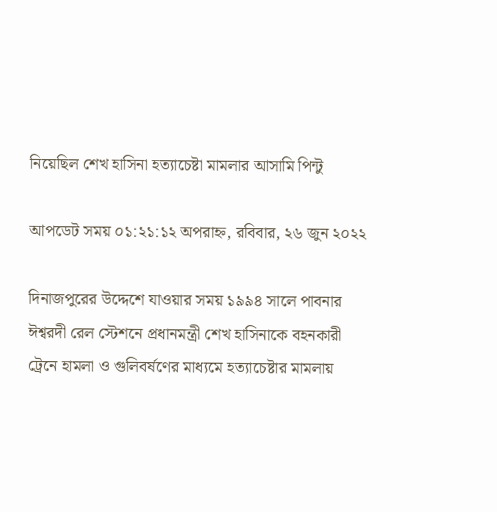নিয়েছিল শেখ হাসিনা হত্যাচেষ্টা মামলার আসামি পিন্টু

আপডেট সময় ০১:২১:১২ অপরাহ্ন, রবিবার, ২৬ জুন ২০২২

দিনাজপুরের উদ্দেশে যাওয়ার সময় ১৯৯৪ সালে পাবনার ঈশ্বরদী রেল স্টেশনে প্রধানমন্ত্রী শেখ হাসিনাকে বহনকারী ট্রেনে হামলা ও গুলিবর্ষণের মাধ্যমে হত্যাচেষ্টার মামলায়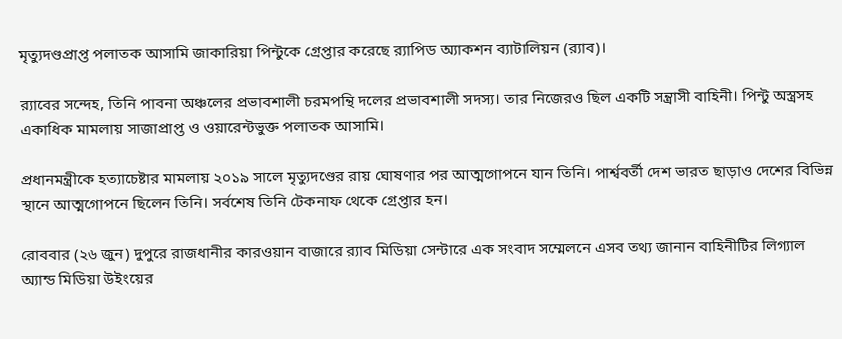মৃত্যুদণ্ডপ্রাপ্ত পলাতক আসামি জাকারিয়া পিন্টুকে গ্রেপ্তার করেছে র‌্যাপিড অ্যাকশন ব্যাটালিয়ন (র‌্যাব)।

র‌্যাবের সন্দেহ, তিনি পাবনা অঞ্চলের প্রভাবশালী চরমপন্থি দলের প্রভাবশালী সদস্য। তার নিজেরও ছিল একটি সন্ত্রাসী বাহিনী। পিন্টু অস্ত্রসহ একাধিক মামলায় সাজাপ্রাপ্ত ও ওয়ারেন্টভুক্ত পলাতক আসামি।

প্রধানমন্ত্রীকে হত্যাচেষ্টার মামলায় ২০১৯ সালে মৃত্যুদণ্ডের রায় ঘোষণার পর আত্মগোপনে যান তিনি। পার্শ্ববর্তী দেশ ভারত ছাড়াও দেশের বিভিন্ন স্থানে আত্মগোপনে ছিলেন তিনি। সর্বশেষ তিনি টেকনাফ থেকে গ্রেপ্তার হন।

রোববার (২৬ জুন) দুপুরে রাজধানীর কারওয়ান বাজারে র‌্যাব মিডিয়া সেন্টারে এক সংবাদ সম্মেলনে এসব তথ্য জানান বাহিনীটির লিগ্যাল অ্যান্ড মিডিয়া উইংয়ের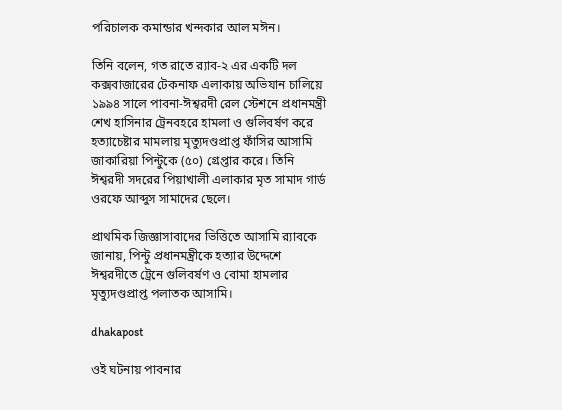পরিচালক কমান্ডার খন্দকার আল মঈন।

তিনি বলেন, গত রাতে র‌্যাব-২ এর একটি দল কক্সবাজারের টেকনাফ এলাকায় অভিযান চালিয়ে ১৯৯৪ সালে পাবনা-ঈশ্বরদী রেল স্টেশনে প্রধানমন্ত্রী শেখ হাসিনার ট্রেনবহরে হামলা ও গুলিবর্ষণ করে হত্যাচেষ্টার মামলায় মৃত্যুদণ্ডপ্রাপ্ত ফাঁসির আসামি জাকারিয়া পিন্টুকে (৫০) গ্রেপ্তার করে। তিনি ঈশ্বরদী সদরের পিয়াখালী এলাকার মৃত সামাদ গার্ড ওরফে আব্দুস সামাদের ছেলে।

প্রাথমিক জিজ্ঞাসাবাদের ভিত্তিতে আসামি র‌্যাবকে জানায়, পিন্টু প্রধানমন্ত্রীকে হত্যার উদ্দেশে ঈশ্বরদীতে ট্রেনে গুলিবর্ষণ ও বোমা হামলার মৃত্যুদণ্ডপ্রাপ্ত পলাতক আসামি।

dhakapost

ওই ঘটনায় পাবনার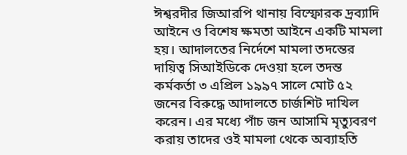ঈশ্বরদীর জিআরপি থানায় বিস্ফোরক দ্রব্যাদি আইনে ও বিশেষ ক্ষমতা আইনে একটি মামলা হয়। আদালতের নির্দেশে মামলা তদন্তের দায়িত্ব সিআইডিকে দেওয়া হলে তদন্ত কর্মকর্তা ৩ এপ্রিল ১৯৯৭ সালে মোট ৫২ জনের বিরুদ্ধে আদালতে চার্জশিট দাখিল করেন। এর মধ্যে পাঁচ জন আসামি মৃত্যুবরণ করায় তাদের ওই মামলা থেকে অব্যাহতি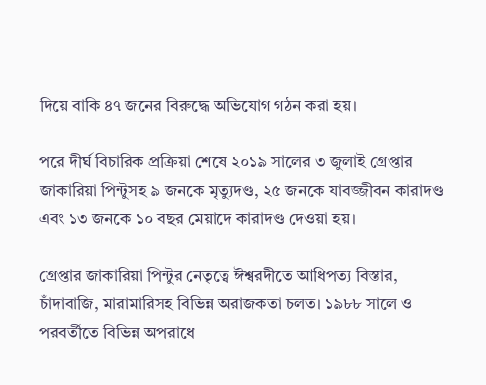দিয়ে বাকি ৪৭ জনের বিরুদ্ধে অভিযোগ গঠন করা হয়।

পরে দীর্ঘ বিচারিক প্রক্রিয়া শেষে ২০১৯ সালের ৩ জুলাই গ্রেপ্তার জাকারিয়া পিন্টুসহ ৯ জনকে মৃত্যুদণ্ড, ২৫ জনকে যাবজ্জীবন কারাদণ্ড এবং ১৩ জনকে ১০ বছর মেয়াদে কারাদণ্ড দেওয়া হয়।

গ্রেপ্তার জাকারিয়া পিন্টুর নেতৃত্বে ঈশ্বরদীতে আধিপত্য বিস্তার, চাঁদাবাজি, মারামারিসহ বিভিন্ন অরাজকতা চলত। ১৯৮৮ সালে ও পরবর্তীতে বিভিন্ন অপরাধে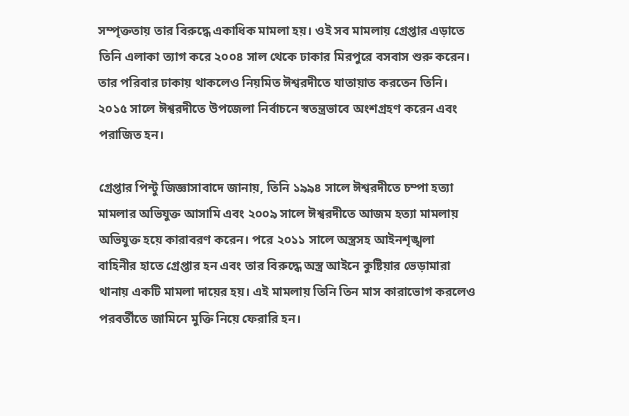সম্পৃক্ততায় তার বিরুদ্ধে একাধিক মামলা হয়। ওই সব মামলায় গ্রেপ্তার এড়াতে তিনি এলাকা ত্যাগ করে ২০০৪ সাল থেকে ঢাকার মিরপুরে বসবাস শুরু করেন। তার পরিবার ঢাকায় থাকলেও নিয়মিত ঈশ্বরদীতে যাতায়াত করতেন তিনি। ২০১৫ সালে ঈশ্বরদীতে উপজেলা নির্বাচনে স্বতন্ত্রভাবে অংশগ্রহণ করেন এবং পরাজিত হন।

গ্রেপ্তার পিন্টু জিজ্ঞাসাবাদে জানায়, তিনি ১৯৯৪ সালে ঈশ্বরদীতে চম্পা হত্যা মামলার অভিযুক্ত আসামি এবং ২০০৯ সালে ঈশ্বরদীতে আজম হত্যা মামলায় অভিযুক্ত হয়ে কারাবরণ করেন। পরে ২০১১ সালে অস্ত্রসহ আইনশৃঙ্খলা বাহিনীর হাতে গ্রেপ্তার হন এবং তার বিরুদ্ধে অস্ত্র আইনে কুষ্টিয়ার ভেড়ামারা থানায় একটি মামলা দায়ের হয়। এই মামলায় তিনি তিন মাস কারাভোগ করলেও পরবর্তীতে জামিনে মুক্তি নিয়ে ফেরারি হন।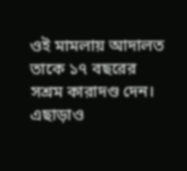ওই মামলায় আদালত তাকে ১৭ বছরের সশ্রম কারাদণ্ড দেন। এছাড়াও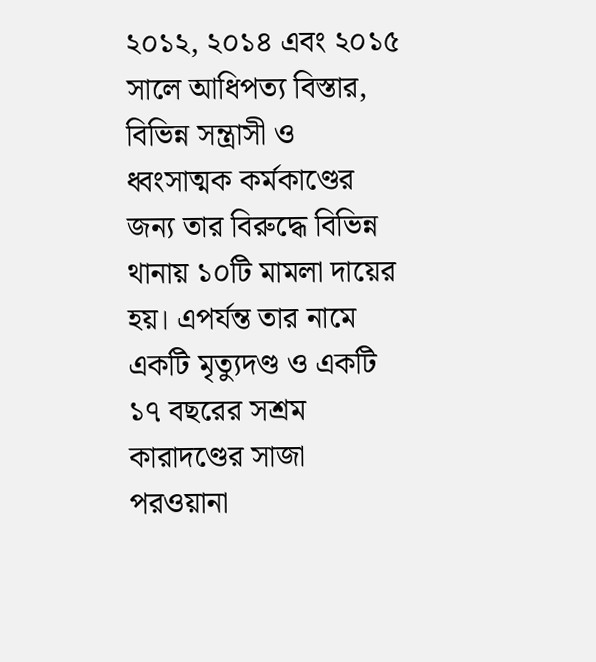২০১২, ২০১৪ এবং ২০১৫ সালে আধিপত্য বিস্তার, বিভিন্ন সন্ত্রাসী ও ধ্বংসাত্মক কর্মকাণ্ডের জন্য তার বিরুদ্ধে বিভিন্ন থানায় ১০টি মামলা দায়ের হয়। এপর্যন্ত তার নামে একটি মৃত্যুদণ্ড ও একটি ১৭ বছরের সশ্রম কারাদণ্ডের সাজা পরওয়ানা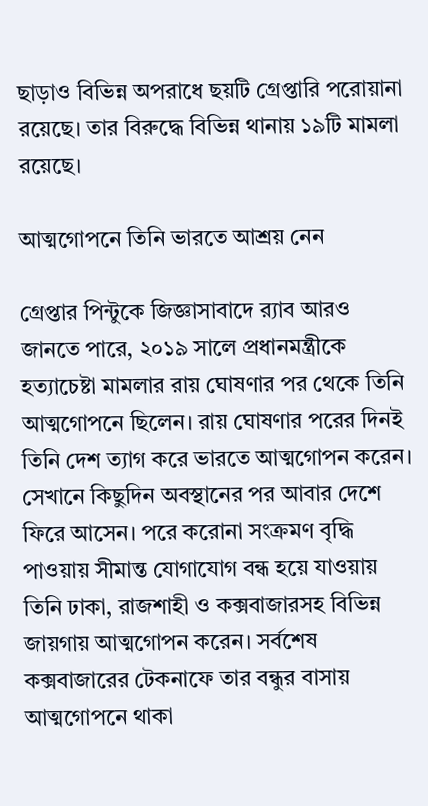ছাড়াও বিভিন্ন অপরাধে ছয়টি গ্রেপ্তারি পরোয়ানা রয়েছে। তার বিরুদ্ধে বিভিন্ন থানায় ১৯টি মামলা রয়েছে।

আত্মগোপনে তিনি ভারতে আশ্রয় নেন

গ্রেপ্তার পিন্টুকে জিজ্ঞাসাবাদে র‌্যাব আরও জানতে পারে, ২০১৯ সালে প্রধানমন্ত্রীকে হত্যাচেষ্টা মামলার রায় ঘোষণার পর থেকে তিনি আত্মগোপনে ছিলেন। রায় ঘোষণার পরের দিনই তিনি দেশ ত্যাগ করে ভারতে আত্মগোপন করেন। সেখানে কিছুদিন অবস্থানের পর আবার দেশে ফিরে আসেন। পরে করোনা সংক্রমণ বৃদ্ধি পাওয়ায় সীমান্ত যোগাযোগ বন্ধ হয়ে যাওয়ায় তিনি ঢাকা, রাজশাহী ও কক্সবাজারসহ বিভিন্ন জায়গায় আত্মগোপন করেন। সর্বশেষ কক্সবাজারের টেকনাফে তার বন্ধুর বাসায় আত্মগোপনে থাকা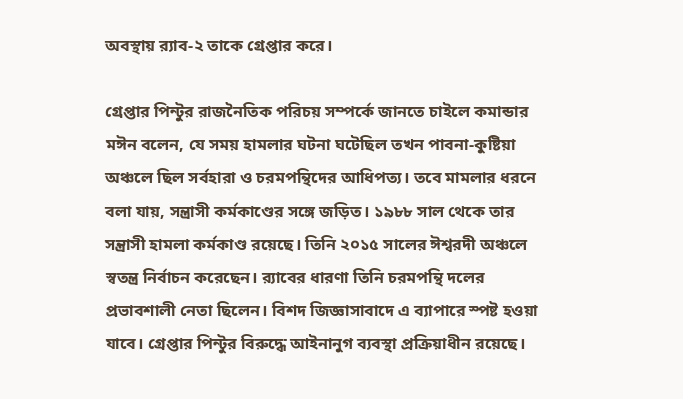অবস্থায় র‌্যাব-২ তাকে গ্রেপ্তার করে।

গ্রেপ্তার পিন্টুর রাজনৈতিক পরিচয় সম্পর্কে জানতে চাইলে কমান্ডার মঈন বলেন, যে সময় হামলার ঘটনা ঘটেছিল তখন পাবনা-কুষ্টিয়া অঞ্চলে ছিল সর্বহারা ও চরমপন্থিদের আধিপত্য। তবে মামলার ধরনে বলা যায়, সন্ত্রাসী কর্মকাণ্ডের সঙ্গে জড়িত। ১৯৮৮ সাল থেকে তার সন্ত্রাসী হামলা কর্মকাণ্ড রয়েছে। তিনি ২০১৫ সালের ঈশ্বরদী অঞ্চলে স্বতন্ত্র নির্বাচন করেছেন। র‌্যাবের ধারণা তিনি চরমপন্থি দলের প্রভাবশালী নেতা ছিলেন। বিশদ জিজ্ঞাসাবাদে এ ব্যাপারে স্পষ্ট হওয়া যাবে। গ্রেপ্তার পিন্টুর বিরুদ্ধে আইনানুগ ব্যবস্থা প্রক্রিয়াধীন রয়েছে।